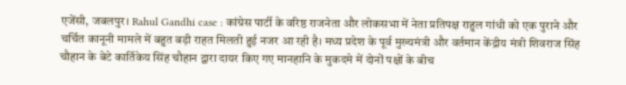एजेंसी, जबलपुर। Rahul Gandhi case : कांग्रेस पार्टी के वरिष्ठ राजनेता और लोकसभा में नेता प्रतिपक्ष राहुल गांधी को एक पुराने और चर्चित कानूनी मामले में बहुत बड़ी राहत मिलती हुई नजर आ रही है। मध्य प्रदेश के पूर्व मुख्यमंत्री और वर्तमान केंद्रीय मंत्री शिवराज सिंह चौहान के बेटे कार्तिकेय सिंह चौहान द्वारा दायर किए गए मानहानि के मुकदमे में दोनों पक्षों के बीच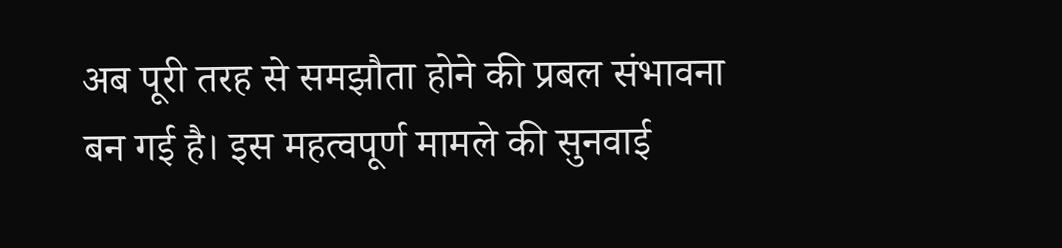अब पूरी तरह से समझौता होने की प्रबल संभावना बन गई है। इस महत्वपूर्ण मामले की सुनवाई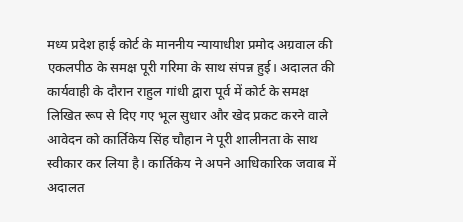मध्य प्रदेश हाई कोर्ट के माननीय न्यायाधीश प्रमोद अग्रवाल की एकलपीठ के समक्ष पूरी गरिमा के साथ संपन्न हुई। अदालत की कार्यवाही के दौरान राहुल गांधी द्वारा पूर्व में कोर्ट के समक्ष लिखित रूप से दिए गए भूल सुधार और खेद प्रकट करने वाले आवेदन को कार्तिकेय सिंह चौहान ने पूरी शालीनता के साथ स्वीकार कर लिया है। कार्तिकेय ने अपने आधिकारिक जवाब में अदालत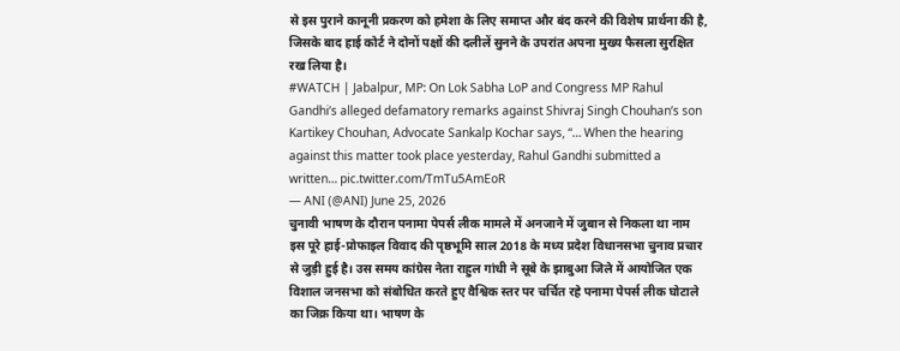से इस पुराने कानूनी प्रकरण को हमेशा के लिए समाप्त और बंद करने की विशेष प्रार्थना की है, जिसके बाद हाई कोर्ट ने दोनों पक्षों की दलीलें सुनने के उपरांत अपना मुख्य फैसला सुरक्षित रख लिया है।
#WATCH | Jabalpur, MP: On Lok Sabha LoP and Congress MP Rahul Gandhi’s alleged defamatory remarks against Shivraj Singh Chouhan’s son Kartikey Chouhan, Advocate Sankalp Kochar says, “… When the hearing against this matter took place yesterday, Rahul Gandhi submitted a written… pic.twitter.com/TmTu5AmEoR
— ANI (@ANI) June 25, 2026
चुनावी भाषण के दौरान पनामा पेपर्स लीक मामले में अनजाने में जुबान से निकला था नाम
इस पूरे हाई-प्रोफाइल विवाद की पृष्ठभूमि साल 2018 के मध्य प्रदेश विधानसभा चुनाव प्रचार से जुड़ी हुई है। उस समय कांग्रेस नेता राहुल गांधी ने सूबे के झाबुआ जिले में आयोजित एक विशाल जनसभा को संबोधित करते हुए वैश्विक स्तर पर चर्चित रहे पनामा पेपर्स लीक घोटाले का जिक्र किया था। भाषण के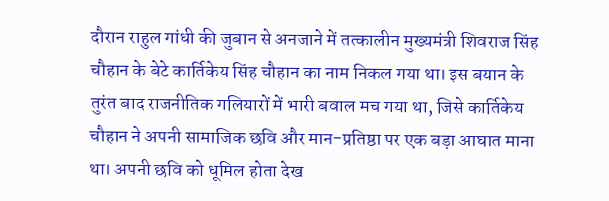दौरान राहुल गांधी की जुबान से अनजाने में तत्कालीन मुख्यमंत्री शिवराज सिंह चौहान के बेटे कार्तिकेय सिंह चौहान का नाम निकल गया था। इस बयान के तुरंत बाद राजनीतिक गलियारों में भारी बवाल मच गया था, जिसे कार्तिकेय चौहान ने अपनी सामाजिक छवि और मान-प्रतिष्ठा पर एक बड़ा आघात माना था। अपनी छवि को धूमिल होता देख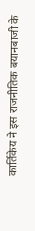कार्तिकेय ने इस राजनीतिक बयानबाजी के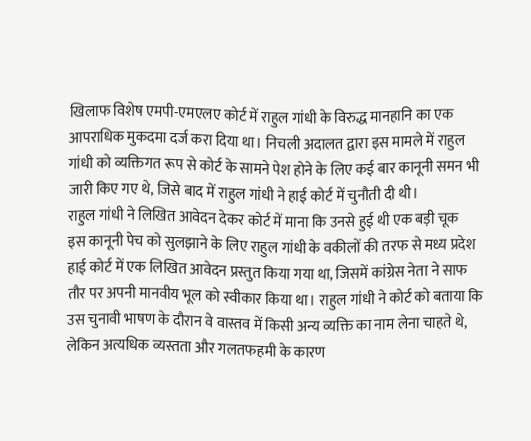खिलाफ विशेष एमपी-एमएलए कोर्ट में राहुल गांधी के विरुद्ध मानहानि का एक आपराधिक मुकदमा दर्ज करा दिया था। निचली अदालत द्वारा इस मामले में राहुल गांधी को व्यक्तिगत रूप से कोर्ट के सामने पेश होने के लिए कई बार कानूनी समन भी जारी किए गए थे, जिसे बाद में राहुल गांधी ने हाई कोर्ट में चुनौती दी थी।
राहुल गांधी ने लिखित आवेदन देकर कोर्ट में माना कि उनसे हुई थी एक बड़ी चूक
इस कानूनी पेच को सुलझाने के लिए राहुल गांधी के वकीलों की तरफ से मध्य प्रदेश हाई कोर्ट में एक लिखित आवेदन प्रस्तुत किया गया था, जिसमें कांग्रेस नेता ने साफ तौर पर अपनी मानवीय भूल को स्वीकार किया था। राहुल गांधी ने कोर्ट को बताया कि उस चुनावी भाषण के दौरान वे वास्तव में किसी अन्य व्यक्ति का नाम लेना चाहते थे, लेकिन अत्यधिक व्यस्तता और गलतफहमी के कारण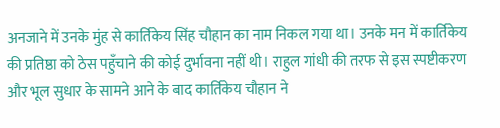अनजाने में उनके मुंह से कार्तिकेय सिंह चौहान का नाम निकल गया था। उनके मन में कार्तिकेय की प्रतिष्ठा को ठेस पहुँचाने की कोई दुर्भावना नहीं थी। राहुल गांधी की तरफ से इस स्पष्टीकरण और भूल सुधार के सामने आने के बाद कार्तिकेय चौहान ने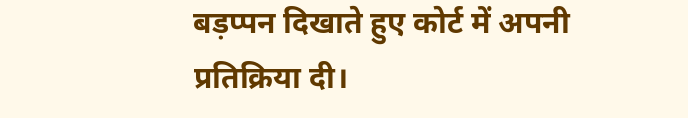बड़प्पन दिखाते हुए कोर्ट में अपनी प्रतिक्रिया दी।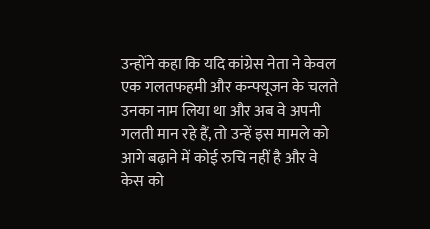उन्होंने कहा कि यदि कांग्रेस नेता ने केवल एक गलतफहमी और कन्फ्यूजन के चलते उनका नाम लिया था और अब वे अपनी गलती मान रहे हैं, तो उन्हें इस मामले को आगे बढ़ाने में कोई रुचि नहीं है और वे केस को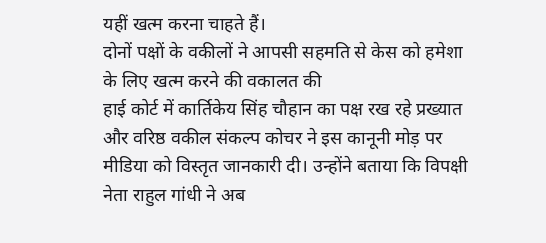यहीं खत्म करना चाहते हैं।
दोनों पक्षों के वकीलों ने आपसी सहमति से केस को हमेशा के लिए खत्म करने की वकालत की
हाई कोर्ट में कार्तिकेय सिंह चौहान का पक्ष रख रहे प्रख्यात और वरिष्ठ वकील संकल्प कोचर ने इस कानूनी मोड़ पर मीडिया को विस्तृत जानकारी दी। उन्होंने बताया कि विपक्षी नेता राहुल गांधी ने अब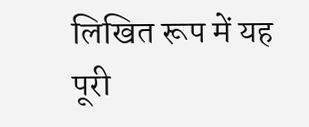लिखित रूप में यह पूरी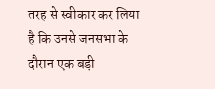तरह से स्वीकार कर लिया है कि उनसे जनसभा के दौरान एक बड़ी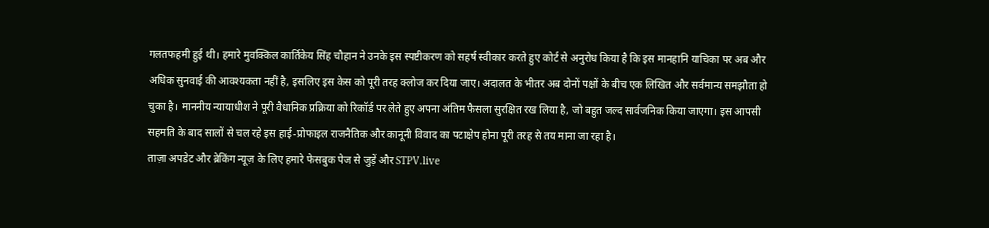गलतफहमी हुई थी। हमारे मुवक्किल कार्तिकेय सिंह चौहान ने उनके इस स्पष्टीकरण को सहर्ष स्वीकार करते हुए कोर्ट से अनुरोध किया है कि इस मानहानि याचिका पर अब और अधिक सुनवाई की आवश्यकता नहीं है, इसलिए इस केस को पूरी तरह क्लोज कर दिया जाए। अदालत के भीतर अब दोनों पक्षों के बीच एक लिखित और सर्वमान्य समझौता हो चुका है। माननीय न्यायाधीश ने पूरी वैधानिक प्रक्रिया को रिकॉर्ड पर लेते हुए अपना अंतिम फैसला सुरक्षित रख लिया है, जो बहुत जल्द सार्वजनिक किया जाएगा। इस आपसी सहमति के बाद सालों से चल रहे इस हाई-प्रोफाइल राजनैतिक और कानूनी विवाद का पटाक्षेप होना पूरी तरह से तय माना जा रहा है।
ताज़ा अपडेट और ब्रेकिंग न्यूज़ के लिए हमारे फेसबुक पेज से जुड़ें और STPV.live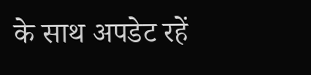के साथ अपडेट रहें